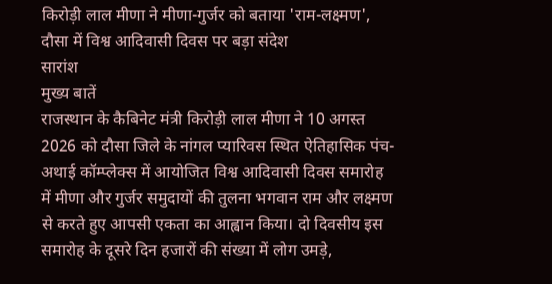किरोड़ी लाल मीणा ने मीणा-गुर्जर को बताया 'राम-लक्ष्मण', दौसा में विश्व आदिवासी दिवस पर बड़ा संदेश
सारांश
मुख्य बातें
राजस्थान के कैबिनेट मंत्री किरोड़ी लाल मीणा ने 10 अगस्त 2026 को दौसा जिले के नांगल प्यारिवस स्थित ऐतिहासिक पंच-अथाई कॉम्प्लेक्स में आयोजित विश्व आदिवासी दिवस समारोह में मीणा और गुर्जर समुदायों की तुलना भगवान राम और लक्ष्मण से करते हुए आपसी एकता का आह्वान किया। दो दिवसीय इस समारोह के दूसरे दिन हजारों की संख्या में लोग उमड़े,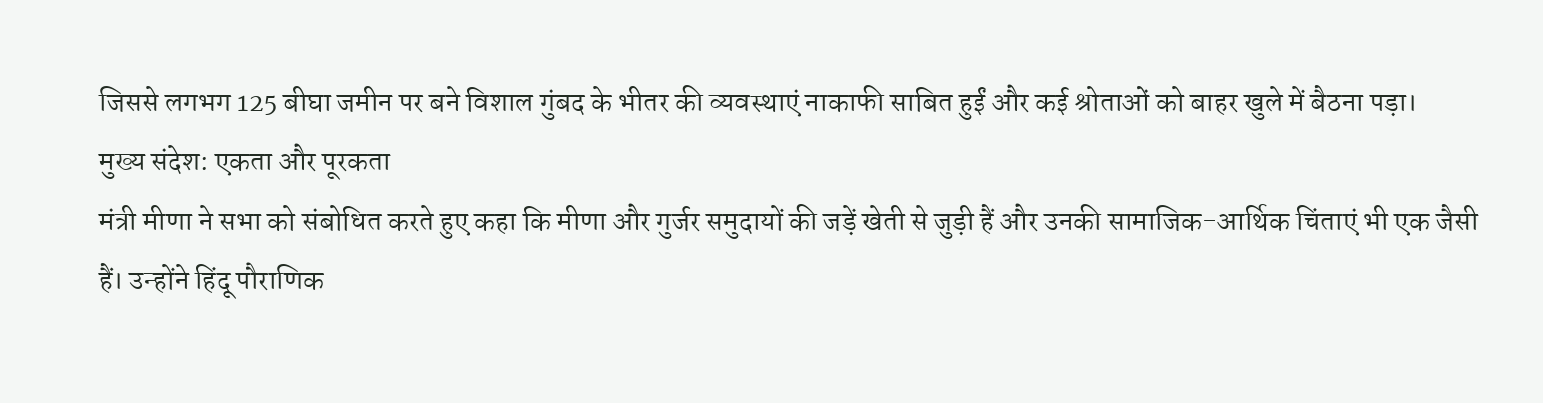जिससे लगभग 125 बीघा जमीन पर बने विशाल गुंबद के भीतर की व्यवस्थाएं नाकाफी साबित हुईं और कई श्रोताओं को बाहर खुले में बैठना पड़ा।
मुख्य संदेश: एकता और पूरकता
मंत्री मीणा ने सभा को संबोधित करते हुए कहा कि मीणा और गुर्जर समुदायों की जड़ें खेती से जुड़ी हैं और उनकी सामाजिक-आर्थिक चिंताएं भी एक जैसी हैं। उन्होंने हिंदू पौराणिक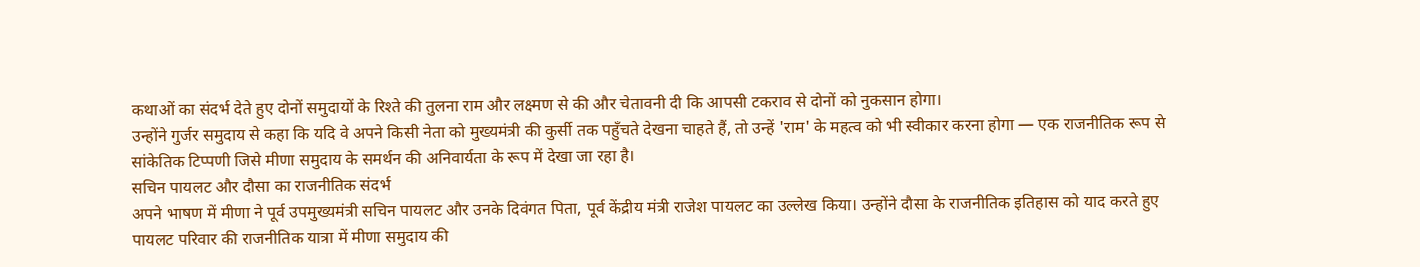कथाओं का संदर्भ देते हुए दोनों समुदायों के रिश्ते की तुलना राम और लक्ष्मण से की और चेतावनी दी कि आपसी टकराव से दोनों को नुकसान होगा।
उन्होंने गुर्जर समुदाय से कहा कि यदि वे अपने किसी नेता को मुख्यमंत्री की कुर्सी तक पहुँचते देखना चाहते हैं, तो उन्हें 'राम' के महत्व को भी स्वीकार करना होगा — एक राजनीतिक रूप से सांकेतिक टिप्पणी जिसे मीणा समुदाय के समर्थन की अनिवार्यता के रूप में देखा जा रहा है।
सचिन पायलट और दौसा का राजनीतिक संदर्भ
अपने भाषण में मीणा ने पूर्व उपमुख्यमंत्री सचिन पायलट और उनके दिवंगत पिता, पूर्व केंद्रीय मंत्री राजेश पायलट का उल्लेख किया। उन्होंने दौसा के राजनीतिक इतिहास को याद करते हुए पायलट परिवार की राजनीतिक यात्रा में मीणा समुदाय की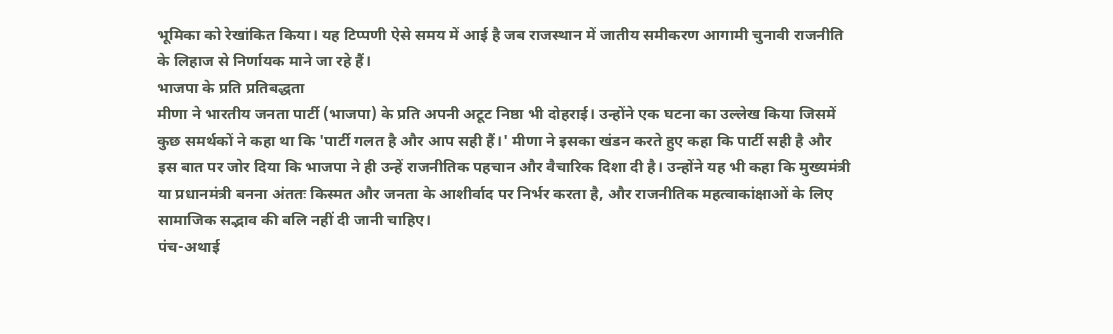भूमिका को रेखांकित किया। यह टिप्पणी ऐसे समय में आई है जब राजस्थान में जातीय समीकरण आगामी चुनावी राजनीति के लिहाज से निर्णायक माने जा रहे हैं।
भाजपा के प्रति प्रतिबद्धता
मीणा ने भारतीय जनता पार्टी (भाजपा) के प्रति अपनी अटूट निष्ठा भी दोहराई। उन्होंने एक घटना का उल्लेख किया जिसमें कुछ समर्थकों ने कहा था कि 'पार्टी गलत है और आप सही हैं।' मीणा ने इसका खंडन करते हुए कहा कि पार्टी सही है और इस बात पर जोर दिया कि भाजपा ने ही उन्हें राजनीतिक पहचान और वैचारिक दिशा दी है। उन्होंने यह भी कहा कि मुख्यमंत्री या प्रधानमंत्री बनना अंततः किस्मत और जनता के आशीर्वाद पर निर्भर करता है, और राजनीतिक महत्वाकांक्षाओं के लिए सामाजिक सद्भाव की बलि नहीं दी जानी चाहिए।
पंच-अथाई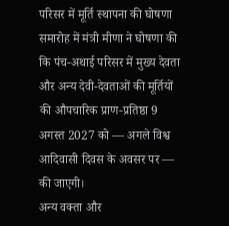परिसर में मूर्ति स्थापना की घोषणा
समारोह में मंत्री मीणा ने घोषणा की कि पंच-अथाई परिसर में मुख्य देवता और अन्य देवी-देवताओं की मूर्तियों की औपचारिक प्राण-प्रतिष्ठा 9 अगस्त 2027 को — अगले विश्व आदिवासी दिवस के अवसर पर — की जाएगी।
अन्य वक्ता और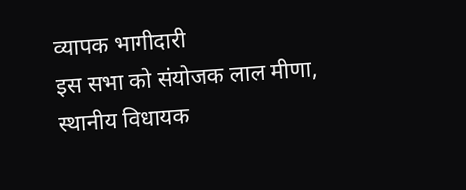व्यापक भागीदारी
इस सभा को संयोजक लाल मीणा, स्थानीय विधायक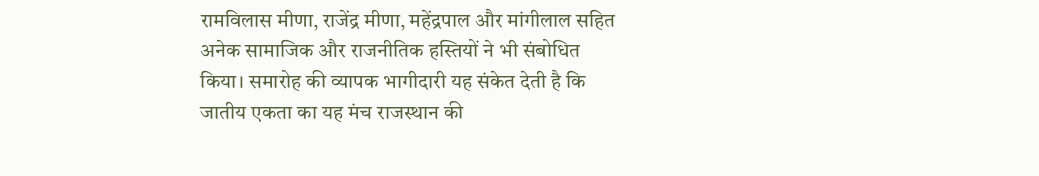रामविलास मीणा, राजेंद्र मीणा, महेंद्रपाल और मांगीलाल सहित अनेक सामाजिक और राजनीतिक हस्तियों ने भी संबोधित किया। समारोह की व्यापक भागीदारी यह संकेत देती है कि जातीय एकता का यह मंच राजस्थान की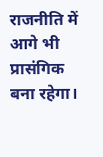राजनीति में आगे भी प्रासंगिक बना रहेगा।